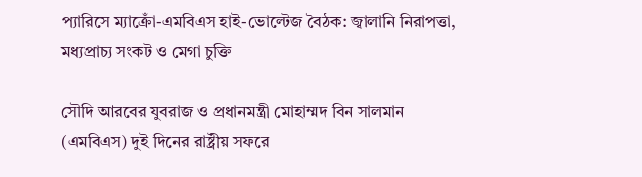প্যারিসে ম্যাক্রোঁ-এমবিএস হাই-ভোল্টেজ বৈঠক: জ্বালানি নিরাপত্তা, মধ্যপ্রাচ্য সংকট ও মেগা চুক্তি

সৌদি আরবের যুবরাজ ও প্রধানমন্ত্রী মোহাম্মদ বিন সালমান (এমবিএস) দুই দিনের রাষ্ট্রীয় সফরে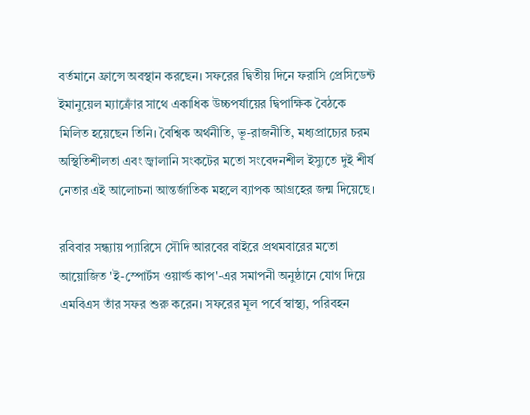বর্তমানে ফ্রান্সে অবস্থান করছেন। সফরের দ্বিতীয় দিনে ফরাসি প্রেসিডেন্ট ইমানুয়েল ম্যাক্রোঁর সাথে একাধিক উচ্চপর্যায়ের দ্বিপাক্ষিক বৈঠকে মিলিত হয়েছেন তিনি। বৈশ্বিক অর্থনীতি, ভূ-রাজনীতি, মধ্যপ্রাচ্যের চরম অস্থিতিশীলতা এবং জ্বালানি সংকটের মতো সংবেদনশীল ইস্যুতে দুই শীর্ষ নেতার এই আলোচনা আন্তর্জাতিক মহলে ব্যাপক আগ্রহের জন্ম দিয়েছে।

রবিবার সন্ধ্যায় প্যারিসে সৌদি আরবের বাইরে প্রথমবারের মতো আয়োজিত 'ই-স্পোর্টস ওয়ার্ল্ড কাপ'-এর সমাপনী অনুষ্ঠানে যোগ দিয়ে এমবিএস তাঁর সফর শুরু করেন। সফরের মূল পর্বে স্বাস্থ্য, পরিবহন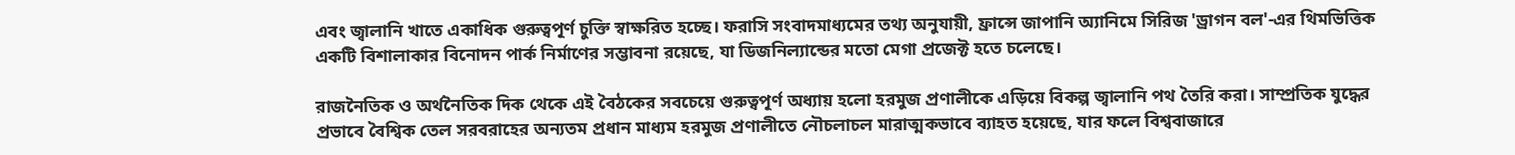এবং জ্বালানি খাতে একাধিক গুরুত্বপূর্ণ চুক্তি স্বাক্ষরিত হচ্ছে। ফরাসি সংবাদমাধ্যমের তথ্য অনুযায়ী, ফ্রান্সে জাপানি অ্যানিমে সিরিজ 'ড্রাগন বল'-এর থিমভিত্তিক একটি বিশালাকার বিনোদন পার্ক নির্মাণের সম্ভাবনা রয়েছে, যা ডিজনিল্যান্ডের মতো মেগা প্রজেক্ট হতে চলেছে।

রাজনৈতিক ও অর্থনৈতিক দিক থেকে এই বৈঠকের সবচেয়ে গুরুত্বপূর্ণ অধ্যায় হলো হরমুজ প্রণালীকে এড়িয়ে বিকল্প জ্বালানি পথ তৈরি করা। সাম্প্রতিক যুদ্ধের প্রভাবে বৈশ্বিক তেল সরবরাহের অন্যতম প্রধান মাধ্যম হরমুজ প্রণালীতে নৌচলাচল মারাত্মকভাবে ব্যাহত হয়েছে, যার ফলে বিশ্ববাজারে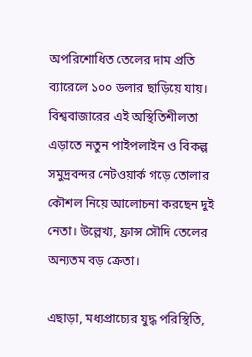অপরিশোধিত তেলের দাম প্রতি ব্যারেলে ১০০ ডলার ছাড়িয়ে যায়। বিশ্ববাজারের এই অস্থিতিশীলতা এড়াতে নতুন পাইপলাইন ও বিকল্প সমুদ্রবন্দর নেটওয়ার্ক গড়ে তোলার কৌশল নিয়ে আলোচনা করছেন দুই নেতা। উল্লেখ্য, ফ্রান্স সৌদি তেলের অন্যতম বড় ক্রেতা।

এছাড়া, মধ্যপ্রাচ্যের যুদ্ধ পরিস্থিতি,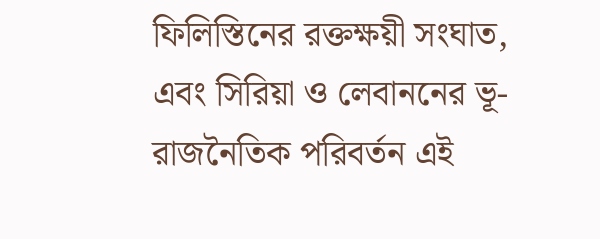ফিলিস্তিনের রক্তক্ষয়ী সংঘাত, এবং সিরিয়া ও লেবাননের ভূ-রাজনৈতিক পরিবর্তন এই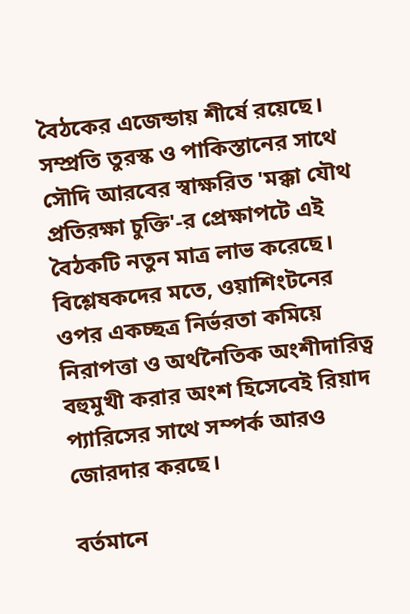বৈঠকের এজেন্ডায় শীর্ষে রয়েছে। সম্প্রতি তুরস্ক ও পাকিস্তানের সাথে সৌদি আরবের স্বাক্ষরিত 'মক্কা যৌথ প্রতিরক্ষা চুক্তি'-র প্রেক্ষাপটে এই বৈঠকটি নতুন মাত্র লাভ করেছে। বিশ্লেষকদের মতে, ওয়াশিংটনের ওপর একচ্ছত্র নির্ভরতা কমিয়ে নিরাপত্তা ও অর্থনৈতিক অংশীদারিত্ব বহুমুখী করার অংশ হিসেবেই রিয়াদ প্যারিসের সাথে সম্পর্ক আরও জোরদার করছে।

বর্তমানে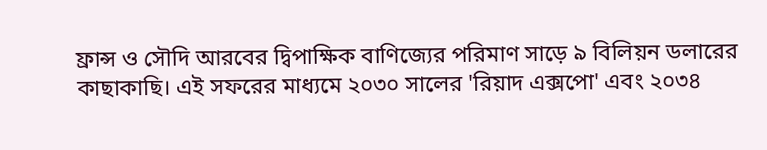ফ্রান্স ও সৌদি আরবের দ্বিপাক্ষিক বাণিজ্যের পরিমাণ সাড়ে ৯ বিলিয়ন ডলারের কাছাকাছি। এই সফরের মাধ্যমে ২০৩০ সালের 'রিয়াদ এক্সপো' এবং ২০৩৪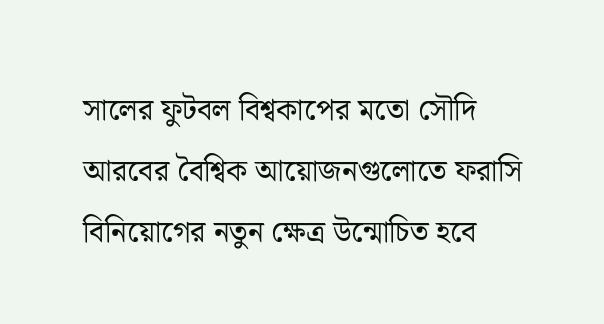সালের ফুটবল বিশ্বকাপের মতো সৌদি আরবের বৈশ্বিক আয়োজনগুলোতে ফরাসি বিনিয়োগের নতুন ক্ষেত্র উন্মোচিত হবে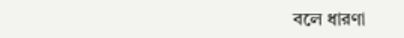বলে ধারণা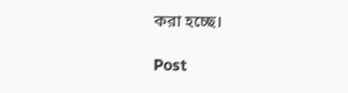করা হচ্ছে।

Post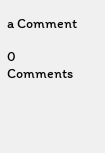a Comment

0 Comments